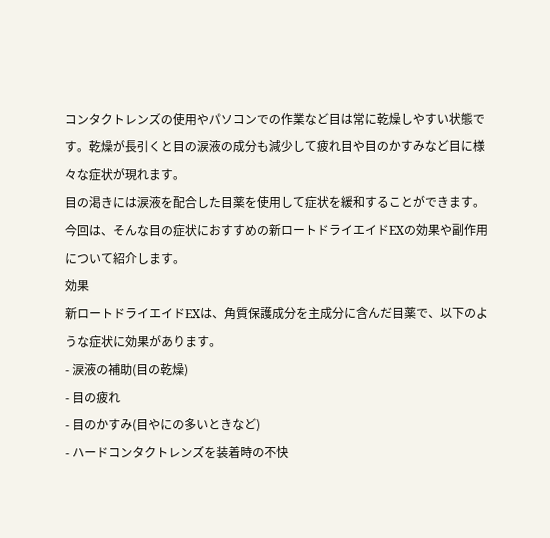コンタクトレンズの使用やパソコンでの作業など目は常に乾燥しやすい状態です。乾燥が長引くと目の涙液の成分も減少して疲れ目や目のかすみなど目に様々な症状が現れます。
目の渇きには涙液を配合した目薬を使用して症状を緩和することができます。今回は、そんな目の症状におすすめの新ロートドライエイドEXの効果や副作用について紹介します。
効果
新ロートドライエイドEXは、角質保護成分を主成分に含んだ目薬で、以下のような症状に効果があります。
- 涙液の補助(目の乾燥)
- 目の疲れ
- 目のかすみ(目やにの多いときなど)
- ハードコンタクトレンズを装着時の不快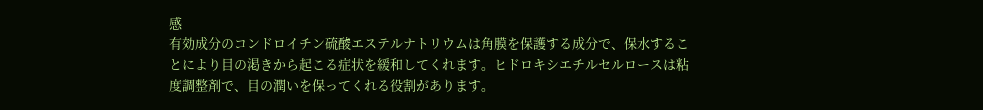感
有効成分のコンドロイチン硫酸エステルナトリウムは角膜を保護する成分で、保水することにより目の渇きから起こる症状を緩和してくれます。ヒドロキシエチルセルロースは粘度調整剤で、目の潤いを保ってくれる役割があります。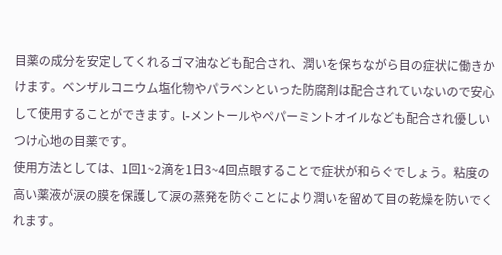目薬の成分を安定してくれるゴマ油なども配合され、潤いを保ちながら目の症状に働きかけます。ベンザルコニウム塩化物やパラベンといった防腐剤は配合されていないので安心して使用することができます。l-メントールやペパーミントオイルなども配合され優しいつけ心地の目薬です。
使用方法としては、1回1~2滴を1日3~4回点眼することで症状が和らぐでしょう。粘度の高い薬液が涙の膜を保護して涙の蒸発を防ぐことにより潤いを留めて目の乾燥を防いでくれます。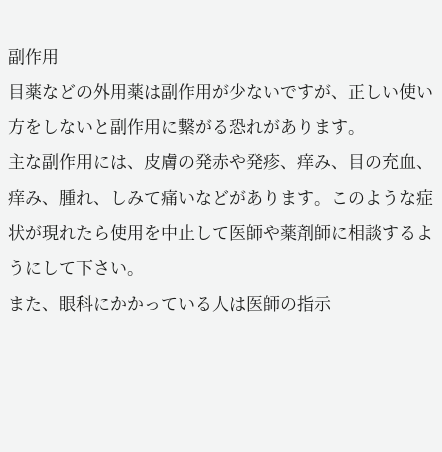副作用
目薬などの外用薬は副作用が少ないですが、正しい使い方をしないと副作用に繋がる恐れがあります。
主な副作用には、皮膚の発赤や発疹、痒み、目の充血、痒み、腫れ、しみて痛いなどがあります。このような症状が現れたら使用を中止して医師や薬剤師に相談するようにして下さい。
また、眼科にかかっている人は医師の指示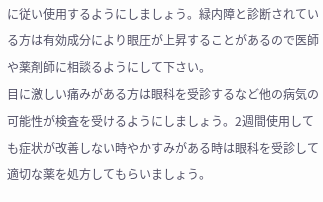に従い使用するようにしましょう。緑内障と診断されている方は有効成分により眼圧が上昇することがあるので医師や薬剤師に相談るようにして下さい。
目に激しい痛みがある方は眼科を受診するなど他の病気の可能性が検査を受けるようにしましょう。2週間使用しても症状が改善しない時やかすみがある時は眼科を受診して適切な薬を処方してもらいましょう。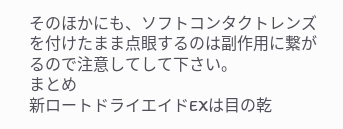そのほかにも、ソフトコンタクトレンズを付けたまま点眼するのは副作用に繋がるので注意してして下さい。
まとめ
新ロートドライエイドEXは目の乾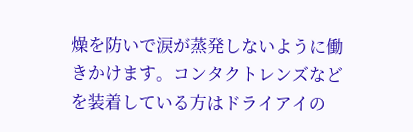燥を防いで涙が蒸発しないように働きかけます。コンタクトレンズなどを装着している方はドライアイの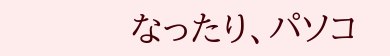なったり、パソコ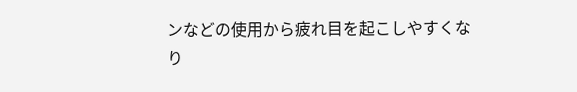ンなどの使用から疲れ目を起こしやすくなり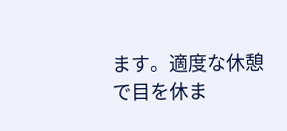ます。適度な休憩で目を休ま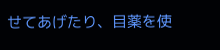せてあげたり、目薬を使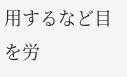用するなど目を労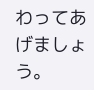わってあげましょう。